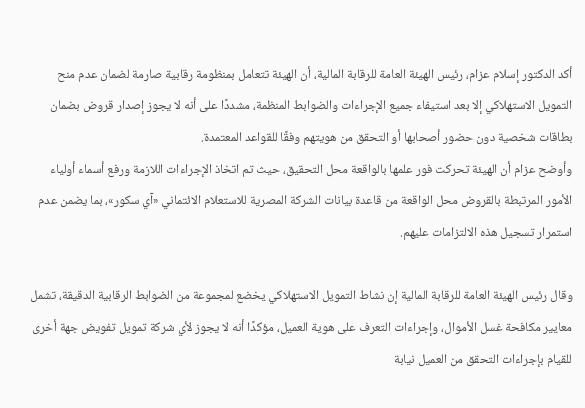أكد الدكتور إسلام عزام، رئيس الهيئة العامة للرقابة المالية، أن الهيئة تتعامل بمنظومة رقابية صارمة لضمان عدم منح التمويل الاستهلاكي إلا بعد استيفاء جميع الإجراءات والضوابط المنظمة، مشددًا على أنه لا يجوز إصدار قروض بضمان بطاقات شخصية دون حضور أصحابها أو التحقق من هويتهم وفقًا للقواعد المعتمدة.
وأوضح عزام أن الهيئة تحركت فور علمها بالواقعة محل التحقيق، حيث تم اتخاذ الإجراءات اللازمة ورفع أسماء أولياء الأمور المرتبطة بالقروض محل الواقعة من قاعدة بيانات الشركة المصرية للاستعلام الائتماني «آي سكور»، بما يضمن عدم استمرار تسجيل هذه الالتزامات عليهم.

وقال رئيس الهيئة العامة للرقابة المالية إن نشاط التمويل الاستهلاكي يخضع لمجموعة من الضوابط الرقابية الدقيقة، تشمل معايير مكافحة غسل الأموال، وإجراءات التعرف على هوية العميل، مؤكدًا أنه لا يجوز لأي شركة تمويل تفويض جهة أخرى للقيام بإجراءات التحقق من العميل نيابة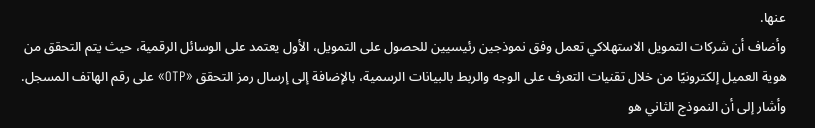عنها.
وأضاف أن شركات التمويل الاستهلاكي تعمل وفق نموذجين رئيسيين للحصول على التمويل، الأول يعتمد على الوسائل الرقمية، حيث يتم التحقق من هوية العميل إلكترونيًا من خلال تقنيات التعرف على الوجه والربط بالبيانات الرسمية، بالإضافة إلى إرسال رمز التحقق «OTP» على رقم الهاتف المسجل.
وأشار إلى أن النموذج الثاني هو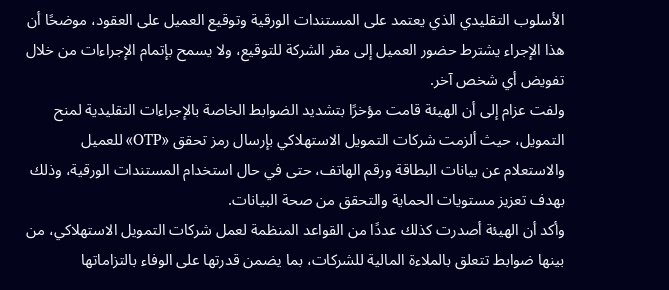الأسلوب التقليدي الذي يعتمد على المستندات الورقية وتوقيع العميل على العقود، موضحًا أن هذا الإجراء يشترط حضور العميل إلى مقر الشركة للتوقيع، ولا يسمح بإتمام الإجراءات من خلال تفويض أي شخص آخر.
ولفت عزام إلى أن الهيئة قامت مؤخرًا بتشديد الضوابط الخاصة بالإجراءات التقليدية لمنح التمويل، حيث ألزمت شركات التمويل الاستهلاكي بإرسال رمز تحقق «OTP» للعميل والاستعلام عن بيانات البطاقة ورقم الهاتف، حتى في حال استخدام المستندات الورقية، وذلك بهدف تعزيز مستويات الحماية والتحقق من صحة البيانات.
وأكد أن الهيئة أصدرت كذلك عددًا من القواعد المنظمة لعمل شركات التمويل الاستهلاكي، من بينها ضوابط تتعلق بالملاءة المالية للشركات، بما يضمن قدرتها على الوفاء بالتزاماتها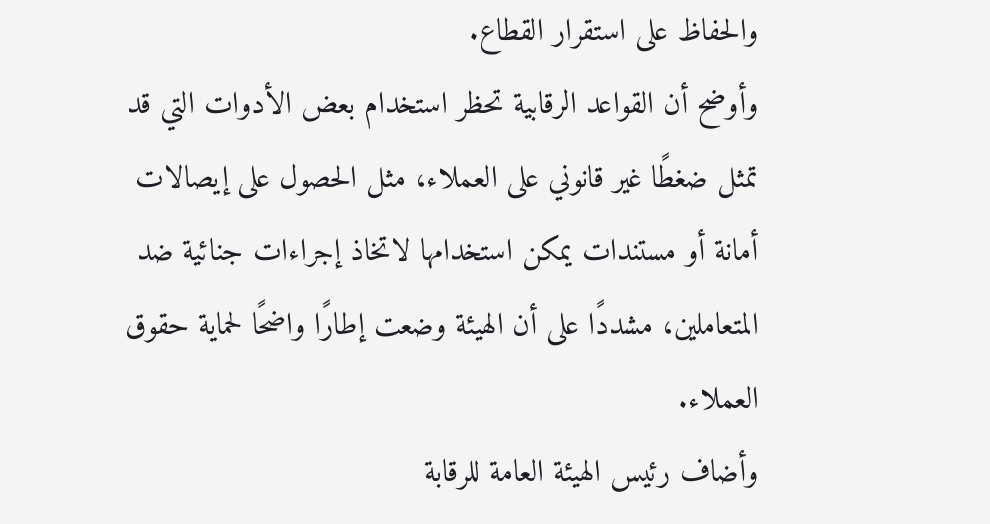والحفاظ على استقرار القطاع.
وأوضح أن القواعد الرقابية تحظر استخدام بعض الأدوات التي قد تمثل ضغطًا غير قانوني على العملاء، مثل الحصول على إيصالات أمانة أو مستندات يمكن استخدامها لاتخاذ إجراءات جنائية ضد المتعاملين، مشددًا على أن الهيئة وضعت إطارًا واضحًا لحماية حقوق العملاء.
وأضاف رئيس الهيئة العامة للرقابة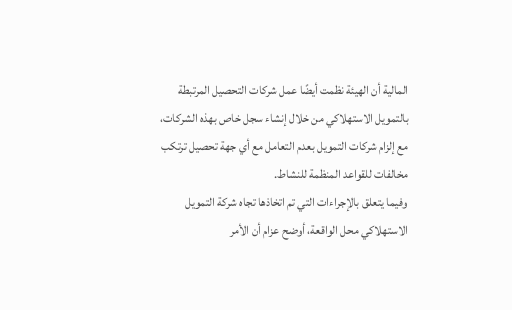المالية أن الهيئة نظمت أيضًا عمل شركات التحصيل المرتبطة بالتمويل الاستهلاكي من خلال إنشاء سجل خاص بهذه الشركات، مع إلزام شركات التمويل بعدم التعامل مع أي جهة تحصيل ترتكب مخالفات للقواعد المنظمة للنشاط.
وفيما يتعلق بالإجراءات التي تم اتخاذها تجاه شركة التمويل الاستهلاكي محل الواقعة، أوضح عزام أن الأمر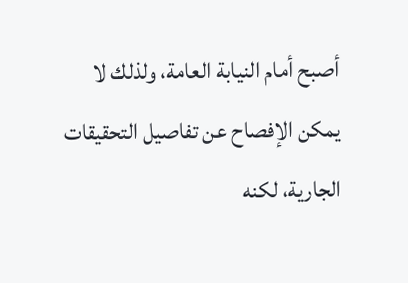أصبح أمام النيابة العامة، ولذلك لا يمكن الإفصاح عن تفاصيل التحقيقات الجارية، لكنه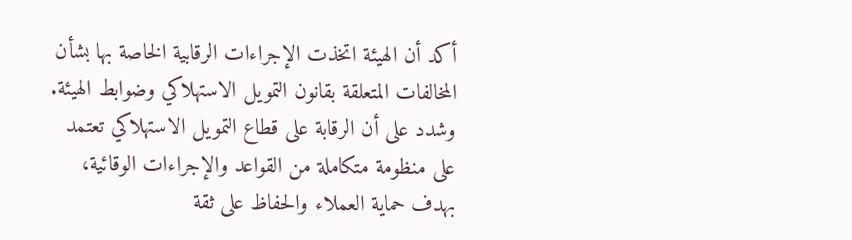أكد أن الهيئة اتخذت الإجراءات الرقابية الخاصة بها بشأن المخالفات المتعلقة بقانون التمويل الاستهلاكي وضوابط الهيئة.
وشدد على أن الرقابة على قطاع التمويل الاستهلاكي تعتمد على منظومة متكاملة من القواعد والإجراءات الوقائية، بهدف حماية العملاء والحفاظ على ثقة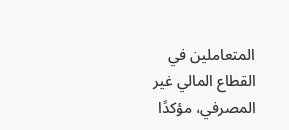المتعاملين في القطاع المالي غير المصرفي، مؤكدًا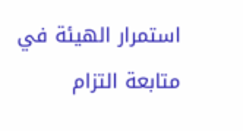استمرار الهيئة في متابعة التزام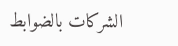الشركات بالضوابط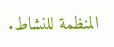المنظمة للنشاط.